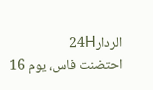الردار24H
احتضنت فاس، يوم 16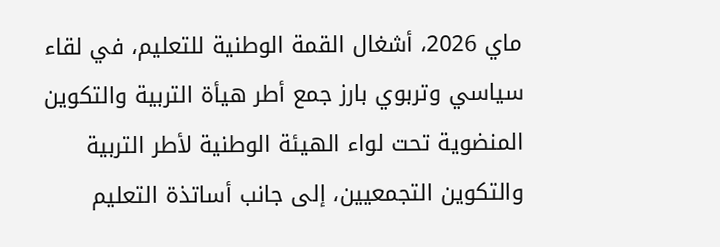ماي 2026، أشغال القمة الوطنية للتعليم، في لقاء سياسي وتربوي بارز جمع أطر هيأة التربية والتكوين المنضوية تحت لواء الهيئة الوطنية لأطر التربية والتكوين التجمعيين، إلى جانب أساتذة التعليم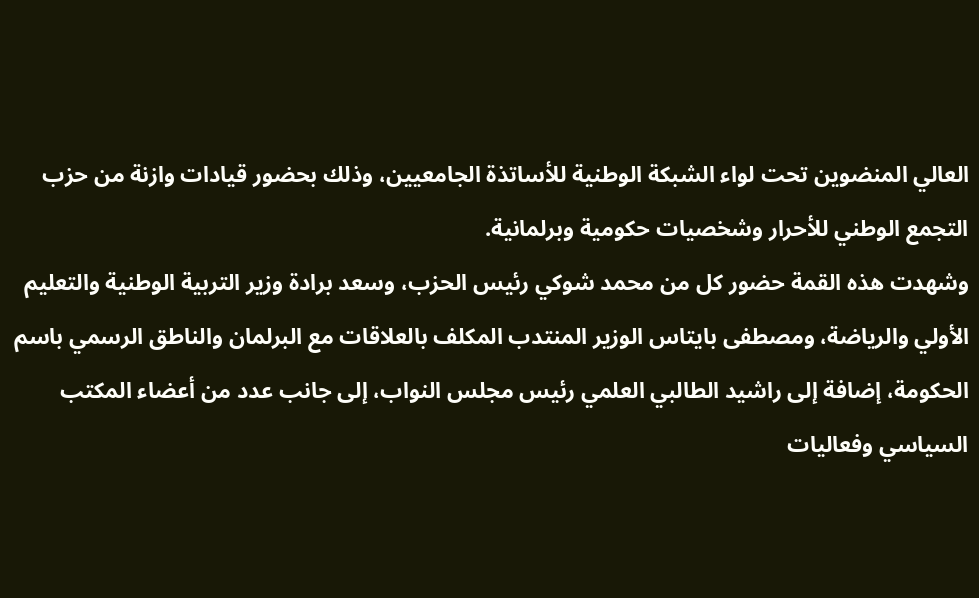العالي المنضوين تحت لواء الشبكة الوطنية للأساتذة الجامعيين، وذلك بحضور قيادات وازنة من حزب التجمع الوطني للأحرار وشخصيات حكومية وبرلمانية.
وشهدت هذه القمة حضور كل من محمد شوكي رئيس الحزب، وسعد برادة وزير التربية الوطنية والتعليم الأولي والرياضة، ومصطفى بايتاس الوزير المنتدب المكلف بالعلاقات مع البرلمان والناطق الرسمي باسم الحكومة، إضافة إلى راشيد الطالبي العلمي رئيس مجلس النواب، إلى جانب عدد من أعضاء المكتب السياسي وفعاليات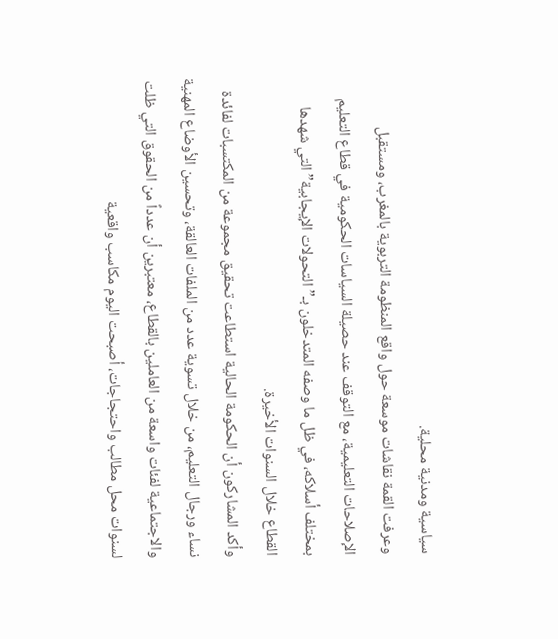سياسية ومدنية محلية.
وعرفت القمة نقاشات موسعة حول واقع المنظومة التربوية بالمغرب، ومستقبل الإصلاحات التعليمية، مع التوقف عند حصيلة السياسات الحكومية في قطاع التعليم بمختلف أسلاكه، في ظل ما وصفه المتدخلون بـ”التحولات الإيجابية” التي شهدها القطاع خلال السنوات الأخيرة.
وأكد المشاركون أن الحكومة الحالية استطاعت تحقيق مجموعة من المكتسبات لفائدة نساء ورجال التعليم، من خلال تسوية عدد من الملفات العالقة، وتحسين الأوضاع المهنية والاجتماعية لفئات واسعة من العاملين بالقطاع، معتبرين أن عدداً من الحقوق التي ظلت لسنوات محل مطالب واحتجاجات، أصبحت اليوم مكاسب واقعية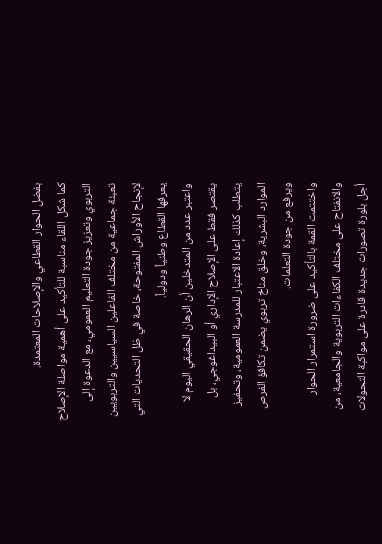بفضل الحوار القطاعي والإصلاحات المعتمدة.
كما شكل اللقاء مناسبة للتأكيد على أهمية مواصلة الإصلاح التربوي وتعزيز جودة التعليم العمومي، مع الدعوة إلى تعبئة جماعية من مختلف الفاعلين السياسيين والتربويين لإنجاح الأوراش المفتوحة، خاصة في ظل التحديات التي يعرفها القطاع وطنياً ودولياً.
واعتبر عدد من المتدخلين أن الرهان الحقيقي اليوم لا يقتصر فقط على الإصلاح الإداري أو البيداغوجي، بل يتطلب كذلك إعادة الاعتبار للمدرسة العمومية، وتحفيز الموارد البشرية، وخلق مناخ تربوي يضمن تكافؤ الفرص ويرفع من جودة التعلمات.
واختتمت القمة بالتأكيد على ضرورة استمرار الحوار والانفتاح على مختلف الكفاءات التربوية والجامعية، من أجل بلورة تصورات جديدة قادرة على مواكبة التحولات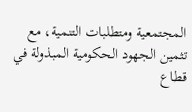المجتمعية ومتطلبات التنمية، مع تثمين الجهود الحكومية المبذولة في قطاع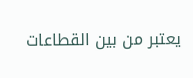يعتبر من بين القطاعات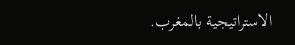الاستراتيجية بالمغرب.